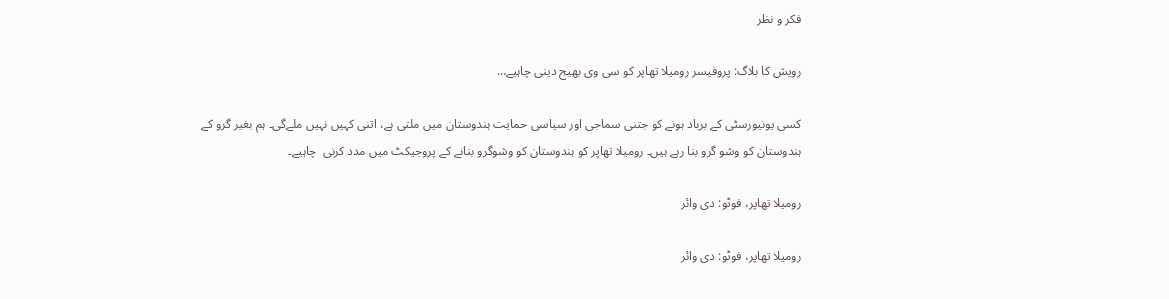فکر و نظر

رویش کا بلاگ: پروفیسر رومیلا تھاپر کو سی وی بھیج دینی چاہیے…

کسی یونیورسٹی کے برباد ہونے کو جتنی سماجی اور سیاسی حمایت ہندوستان میں ملتی ہے، اتنی کہیں نہیں ملے‌گی۔ ہم بغیر گرو کے ہندوستان کو وشو گرو بنا رہے ہیں۔ رومیلا تھاپر کو ہندوستان کو وشوگرو بنانے کے پروجیکٹ میں مدد کرنی  چاہیے۔

رومیلا تھاپر، فوٹو: دی وائر

رومیلا تھاپر، فوٹو: دی وائر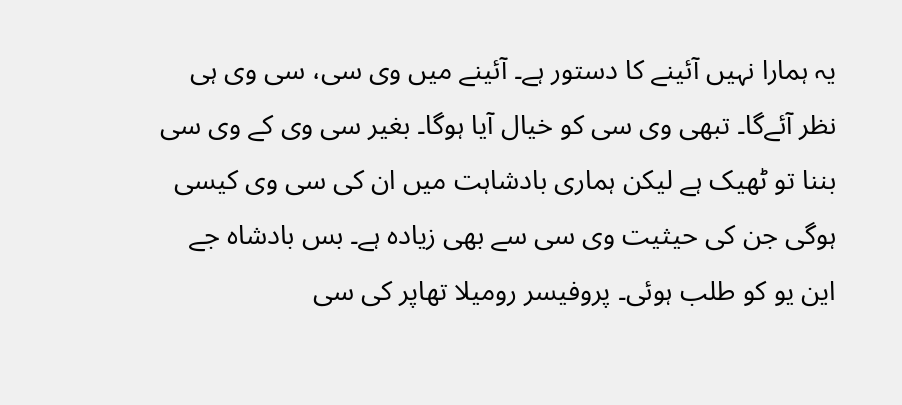یہ ہمارا نہیں آئینے کا دستور ہے۔ آئینے میں وی سی، سی وی ہی نظر آئے‌گا۔ تبھی وی سی کو خیال آیا ہوگا۔ بغیر سی وی کے وی سی بننا تو ٹھیک ہے لیکن ہماری بادشاہت میں ان کی سی وی کیسی ہوگی جن کی حیثیت وی سی سے بھی زیادہ ہے۔ بس بادشاہ جے این یو کو طلب ہوئی۔ پروفیسر رومیلا تھاپر کی سی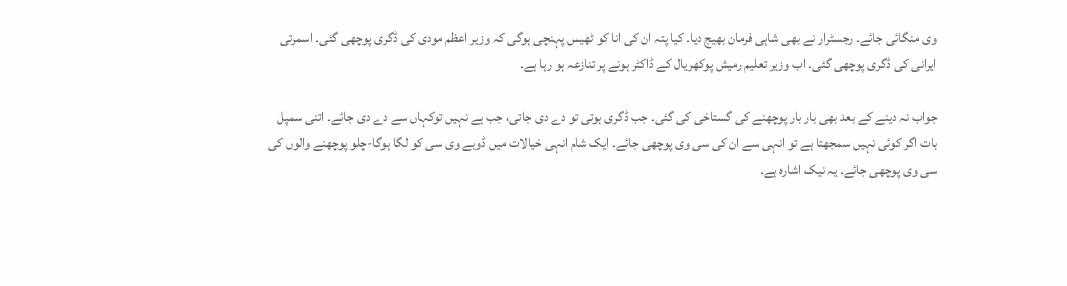وی منگائی جائے۔ رجسٹرار نے بھی شاہی فرمان بھیج دیا۔ کیا پتہ ان کی انا کو ٹھیس پہنچی ہوگی کہ وزیر اعظم مودی کی ڈگری پوچھی گئی۔ اسمرتی ایرانی کی ڈگری پوچھی گئی۔ اب وزیر تعلیم رمیش پوکھریال کے ڈاکٹر ہونے پر تنازعہ ہو رہا ہے۔

جواب نہ دینے کے بعد بھی بار بار پوچھنے کی گستاخی کی گئی۔ جب ڈگری ہوتی تو دے دی جاتی، جب ہے نہیں توکہاں سے دے دی جائے۔ اتنی سمپل بات اگر کوئی نہیں سمجھتا ہے تو انہی سے ان کی سی وی پوچھی جائے۔ ایک شام انہی خیالات میں ڈوبے وی سی کو لگا ہوگا-چلو پوچھنے والوں کی سی وی پوچھی جائے۔ یہ نیک اشارہ ہے۔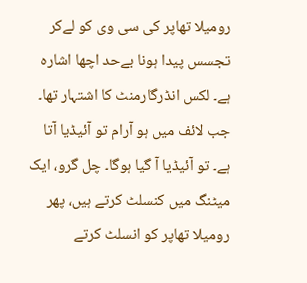رومیلا تھاپر کی سی وی کو لےکر تجسس پیدا ہونا بےحد اچھا اشارہ ہے۔ لکس انڈرگارمنٹ کا اشتہار تھا۔ جب لائف میں ہو آرام تو آئیڈیا آتا ہے۔ تو آئیڈیا آ گیا ہوگا۔ چل گرو، ایک میٹنگ میں کنسلٹ کرتے ہیں، پھر رومیلا تھاپر کو انسلٹ کرتے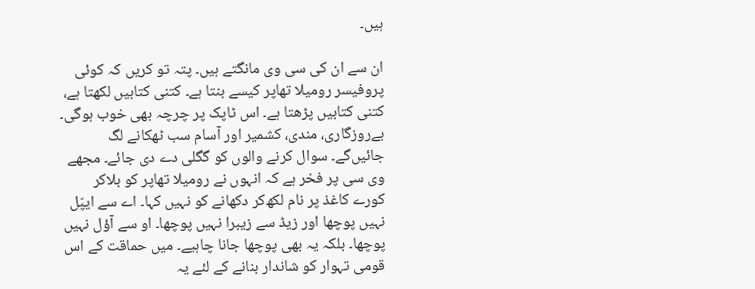ہیں۔

ان سے ان کی سی وی مانگتے ہیں۔ پتہ تو کریں کہ کوئی پروفیسر رومیلا تھاپر کیسے بنتا ہے۔ کتنی کتابیں لکھتا ہے، کتنی کتابیں پڑھتا ہے۔ اس ٹاپک پر چرچہ بھی خوب ہوگی۔ بےروزگاری، مندی، کشمیر اور آسام سب ٹھکانے لگ جائیں‌گے۔ سوال کرنے والوں کو گگلی دے دی جائے۔ مجھے وی سی پر فخر ہے کہ انہوں نے رومیلا تھاپر کو بلاکر کورے کاغذ پر نام لکھ‌کر دکھانے کو نہیں کہا۔ اے سے ایپّل نہیں پوچھا اور زیڈ سے زیبرا نہیں پوچھا۔ او سے آؤل نہیں پوچھا۔ بلکہ یہ بھی پوچھا جانا چاہیے۔ میں حماقت کے اس قومی تہوار کو شاندار بنانے کے لئے یہ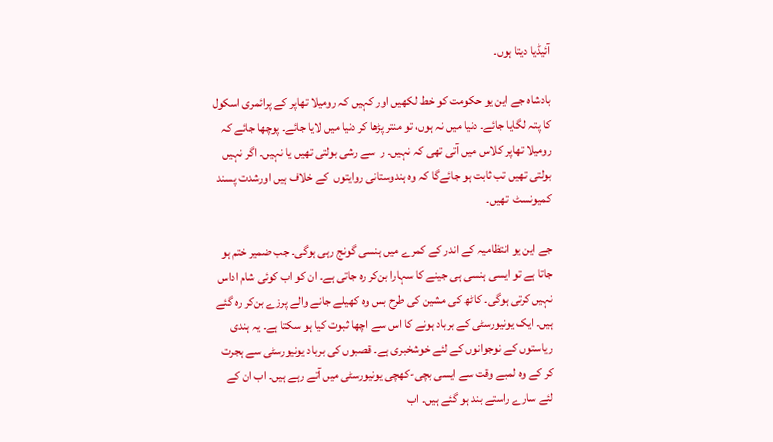آئیڈیا دیتا ہوں۔

بادشاہ جے این یو حکومت کو خط لکھیں اور کہیں کہ رومیلا تھاپر کے پرائمری اسکول کا پتہ لگایا جائے۔ دنیا میں نہ ہوں، تو منتر پڑھا کر دنیا میں لایا جائے۔ پوچھا جائے کہ رومیلا تھاپر کلاس میں آتی تھی کہ نہیں۔ ر  سے رشی بولتی تھیں یا نہیں۔ اگر نہیں بولتی تھیں تب ثابت ہو جائے‌گا کہ وہ ہندوستانی روایتوں  کے خلاف ہیں اورشدت پسند کمیونسٹ  تھیں۔

جے این یو انتظامیہ کے اندر کے کمرے میں ہنسی گونج رہی ہوگی۔ جب ضمیر ختم ہو جاتا ہے تو ایسی ہنسی ہی جینے کا سہارا بن‌کر رہ جاتی ہے۔ ان کو اب کوئی شام اداس نہیں کرتی ہوگی۔ کاٹھ کی مشین کی طرح بس وہ کھیلے جانے والے پرزے بن‌کر رہ گئے ہیں۔ ایک یونیورسٹی کے برباد ہونے کا اس سے اچھا ثبوت کیا ہو سکتا ہے۔ یہ ہندی ریاستوں کے نوجوانوں کے لئے خوشخبری ہے۔ قصبوں کی برباد یونیورسٹی سے ہجرت کر کے وہ لمبے وقت سے ایسی بچی-کھچی یونیورسٹی میں آتے رہے ہیں۔ اب ان کے لئے سارے راستے بند ہو گئے ہیں۔ اب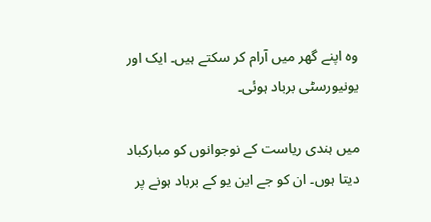وہ اپنے گھر میں آرام کر سکتے ہیں۔ ایک اور یونیورسٹی برباد ہوئی۔

میں ہندی ریاست کے نوجوانوں کو مبارکباد دیتا ہوں۔ ان کو جے این یو کے برباد ہونے پر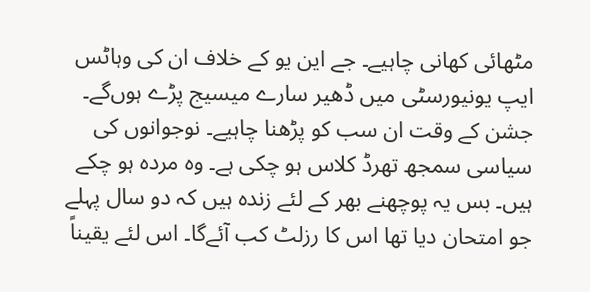مٹھائی کھانی چاہیے۔ جے این یو کے خلاف ان کی وہاٹس ایپ یونیورسٹی میں ڈھیر سارے میسیج پڑے ہوں‌گے۔ جشن کے وقت ان سب کو پڑھنا چاہیے۔ نوجوانوں کی سیاسی سمجھ تھرڈ کلاس ہو چکی ہے۔ وہ مردہ ہو چکے ہیں۔ بس یہ پوچھنے بھر کے لئے زندہ ہیں کہ دو سال پہلے جو امتحان دیا تھا اس کا رزلٹ کب آئے‌گا۔ اس لئے یقیناً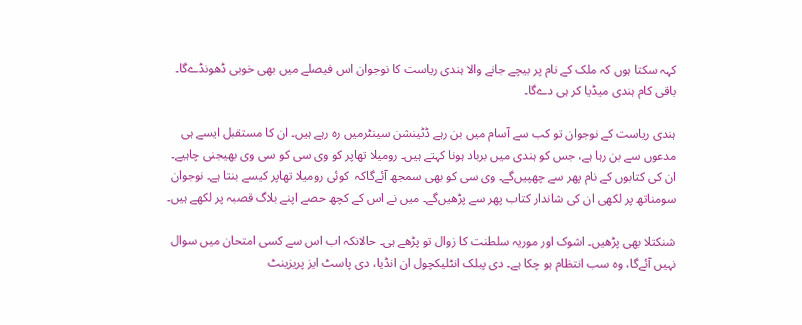کہہ سکتا ہوں کہ ملک کے نام پر بیچے جانے والا ہندی ریاست کا نوجوان اس فیصلے میں بھی خوبی ڈھونڈے‌گا۔ باقی کام ہندی میڈیا کر ہی دے‌گا۔

ہندی ریاست کے نوجوان تو کب سے آسام میں بن رہے ڈٹینشن سینٹرمیں رہ رہے ہیں۔ ان کا مستقبل ایسے ہی مدعوں سے بن رہا ہے، جس کو ہندی میں برباد ہونا کہتے ہیں۔ رومیلا تھاپر کو وی سی کو سی وی بھیجنی چاہیے۔ ان کی کتابوں کے نام پھر سے چھپیں‌گے۔ وی سی کو بھی سمجھ آئے‌گاکہ  کوئی رومیلا تھاپر کیسے بنتا ہے۔ نوجوان سومناتھ پر لکھی ان کی شاندار کتاب پھر سے پڑھیں‌گے۔ میں نے اس کے کچھ حصے اپنے بلاگ قصبہ پر لکھے ہیں۔

شنکتلا بھی پڑھیں۔ اشوک اور موریہ سلطنت کا زوال تو پڑھے ہی۔ حالانکہ اب اس سے کسی امتحان میں سوال نہیں آئے‌گا، وہ سب انتظام ہو چکا ہے۔ دی پبلک انٹلیکچول ان انڈیا، دی پاسٹ ایز پریزینٹ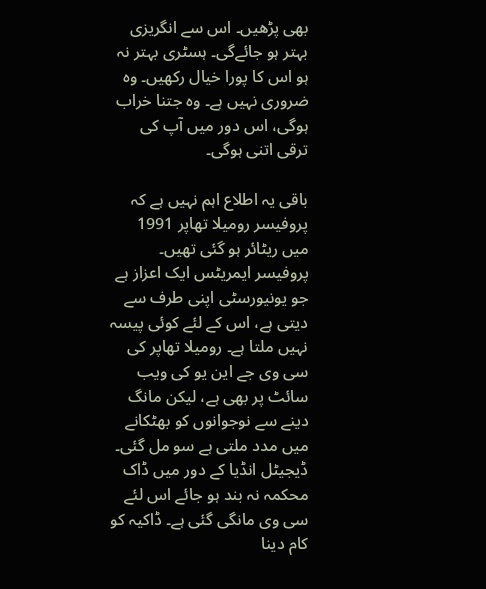بھی پڑھیں۔ اس سے انگریزی بہتر ہو جائے‌گی۔ ہسٹری بہتر نہ ہو اس کا پورا خیال رکھیں۔ وہ ضروری نہیں ہے۔ وہ جتنا خراب ہوگی، اس دور میں آپ کی ترقی اتنی ہوگی۔

باقی یہ اطلاع اہم نہیں ہے کہ پروفیسر رومیلا تھاپر 1991 میں ریٹائر ہو گئی تھیں۔ پروفیسر ایمریٹس ایک اعزاز ہے جو یونیورسٹی اپنی طرف سے دیتی ہے، اس کے لئے کوئی پیسہ نہیں ملتا ہے۔ رومیلا تھاپر کی سی وی جے این یو کی ویب سائٹ پر بھی ہے، لیکن مانگ دینے سے نوجوانوں کو بھٹکانے میں مدد ملتی ہے سو مل گئی۔ ڈیجیٹل انڈیا کے دور میں ڈاک محکمہ نہ بند ہو جائے اس لئے سی وی مانگی گئی ہے۔ ڈاکیہ کو کام دینا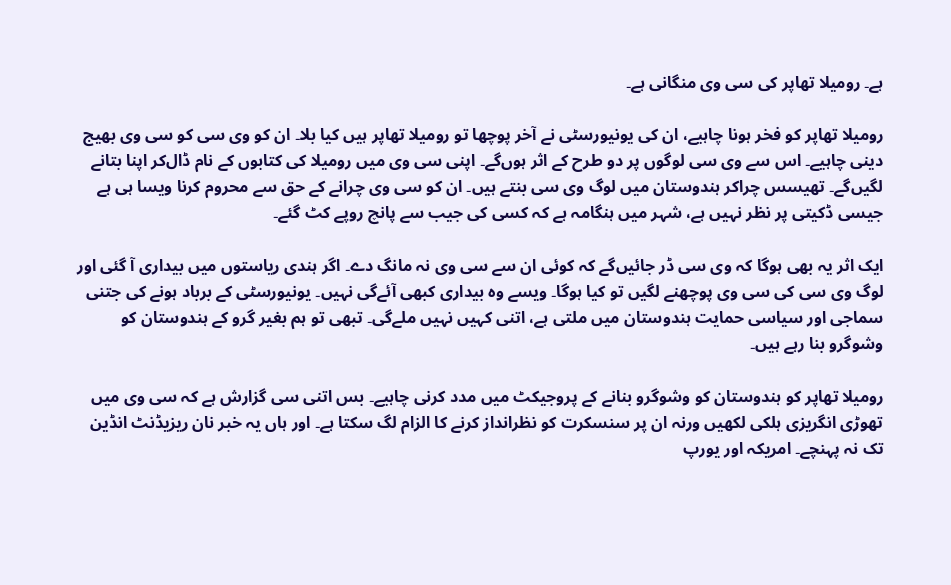ہے۔ رومیلا تھاپر کی سی وی منگانی ہے۔

رومیلا تھاپر کو فخر ہونا چاہیے، ان کی یونیورسٹی نے آخر پوچھا تو رومیلا تھاپر ہیں کیا بلا۔ ان کو وی سی کو سی وی بھیج دینی چاہیے۔ اس سے وی سی لوگوں پر دو طرح کے اثر ہوں‌گے۔ اپنی سی وی میں رومیلا کی کتابوں کے نام ڈال‌کر اپنا بتانے لگیں‌گے۔ تھیسس چراکر ہندوستان میں لوگ وی سی بنتے ہیں۔ ان کو سی وی چرانے کے حق سے محروم کرنا ویسا ہی ہے جیسی ڈکیتی پر نظر نہیں ہے، شہر میں ہنگامہ ہے کہ کسی کی جیب سے پانچ روپے کٹ گئے۔

ایک اثر یہ بھی ہوگا کہ وی سی ڈر جائیں‌گے کہ کوئی ان سے سی وی نہ مانگ دے۔ اگر ہندی ریاستوں میں بیداری آ گئی اور لوگ وی سی کی سی وی پوچھنے لگیں تو کیا ہوگا۔ ویسے وہ بیداری کبھی آئے‌گی نہیں۔ یونیورسٹی کے برباد ہونے کی جتنی سماجی اور سیاسی حمایت ہندوستان میں ملتی ہے، اتنی کہیں نہیں ملے‌گی۔ تبھی تو ہم بغیر گرو کے ہندوستان کو وشوگرو بنا رہے ہیں۔

رومیلا تھاپر کو ہندوستان کو وشوگرو بنانے کے پروجیکٹ میں مدد کرنی چاہیے۔ بس اتنی سی گزارش ہے کہ سی وی میں تھوڑی انگریزی ہلکی لکھیں ورنہ ان پر سنسکرت کو نظرانداز کرنے کا الزام لگ سکتا ہے۔ اور ہاں یہ خبر نان ریزیڈنٹ انڈین تک نہ پہنچے۔ امریکہ اور یورپ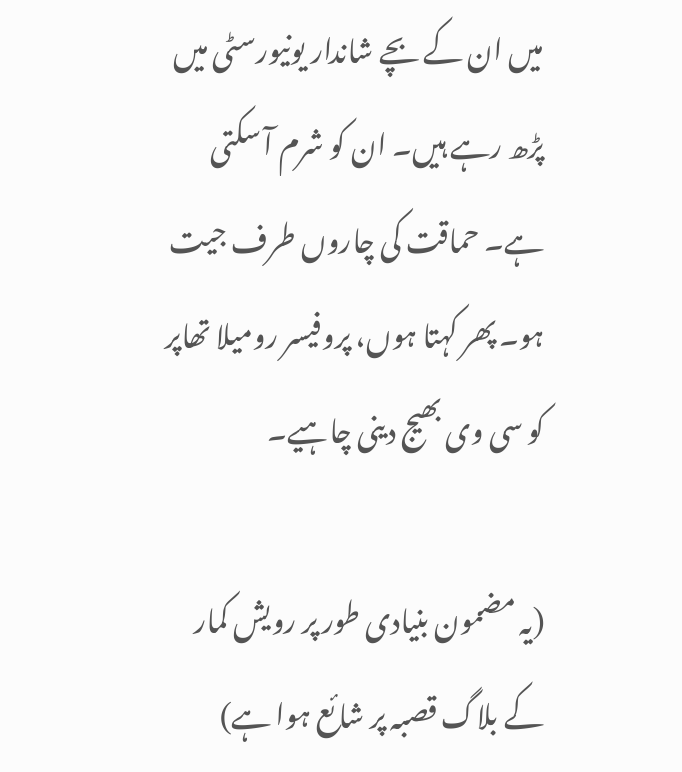میں ان کے بچے شاندار یونیورسٹی میں پڑھ رہے ہیں۔ ان کو شرم آ سکتی ہے۔ حماقت کی چاروں طرف جیت ہو۔ پھر کہتا ہوں، پروفیسر رومیلا تھاپر کو سی وی بھیج دینی چاہیے۔

(یہ مضمون بنیادی طور پر رویش کمار کے بلاگ قصبہ پر شائع ہوا ہے)